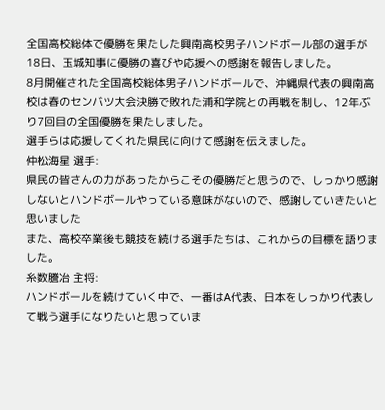全国高校総体で優勝を果たした興南高校男子ハンドボール部の選手が18日、玉城知事に優勝の喜びや応援への感謝を報告しました。
8月開催された全国高校総体男子ハンドボールで、沖縄県代表の興南高校は春のセンバツ大会決勝で敗れた浦和学院との再戦を制し、12年ぶり7回目の全国優勝を果たしました。
選手らは応援してくれた県民に向けて感謝を伝えました。
仲松海星 選手:
県民の皆さんの力があったからこその優勝だと思うので、しっかり感謝しないとハンドボールやっている意味がないので、感謝していきたいと思いました
また、高校卒業後も競技を続ける選手たちは、これからの目標を語りました。
糸数謄冶 主将:
ハンドボールを続けていく中で、一番はA代表、日本をしっかり代表して戦う選手になりたいと思っていま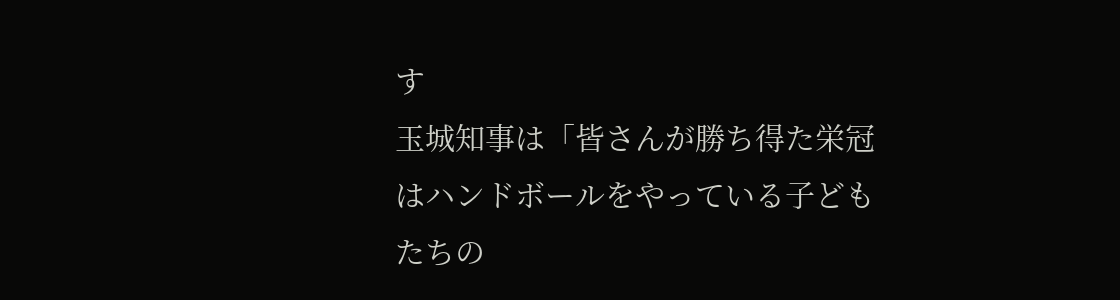す
玉城知事は「皆さんが勝ち得た栄冠はハンドボールをやっている子どもたちの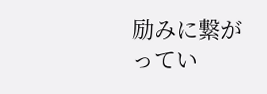励みに繋がってい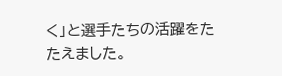く」と選手たちの活躍をたたえました。